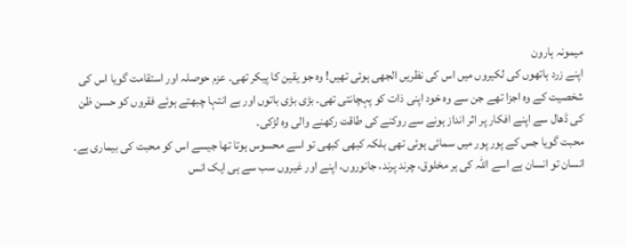میمونہ ہارون
اپنے زرد ہاتھوں کی لکیروں میں اس کی نظریں الجھی ہوئی تھیں! وہ جو یقین کا پیکر تھی۔ عزم حوصلہ اور استقامت گویا اس کی شخصیت کے وہ اجزا تھے جن سے وہ خود اپنی ذات کو پہچانتی تھی۔ بڑی بڑی باتوں اور بے انتہا چبھتے ہوئے فقروں کو حسن ظن کی ڈھال سے اپنے افکار پر اثر انداز ہونے سے روکنے کی طاقت رکھنے والی وہ لڑکی۔
محبت گویا جس کے پور پور میں سمائی ہوئی تھی بلکہ کبھی کبھی تو اسے محسوس ہوتا تھا جیسے اس کو محبت کی بیماری ہے۔ انسان تو انسان ہے اسے اللہ کی ہر مخلوق، چرند پرند، جانوروں، اپنے اور غیروں سب سے ہی ایک انس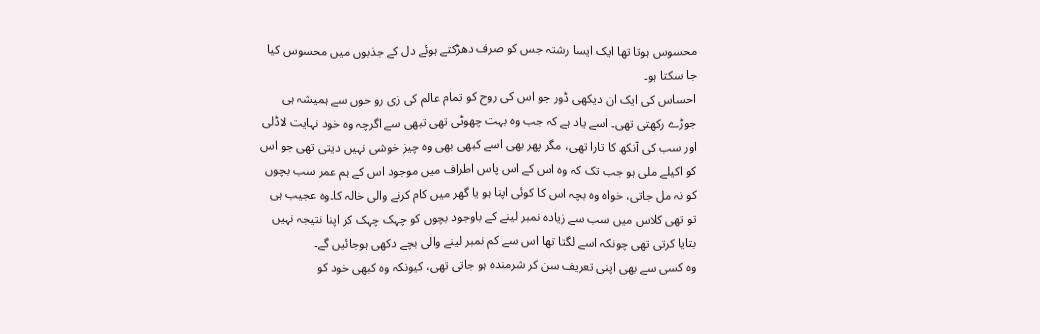محسوس ہوتا تھا ایک ایسا رشتہ جس کو صرف دھڑکتے ہوئے دل کے جذبوں میں محسوس کیا جا سکتا ہو۔
احساس کی ایک ان دیکھی ڈور جو اس کی روح کو تمام عالم کی زی رو حوں سے ہمیشہ ہی جوڑے رکھتی تھی۔ اسے یاد ہے کہ جب وہ بہت چھوٹی تھی تبھی سے اگرچہ وہ خود نہایت لاڈلی اور سب کی آنکھ کا تارا تھی، مگر پھر بھی اسے کبھی بھی وہ چیز خوشی نہیں دیتی تھی جو اس کو اکیلے ملی ہو جب تک کہ وہ اس کے اس پاس اطراف میں موجود اس کے ہم عمر سب بچوں کو نہ مل جاتی، خواہ وہ بچہ اس کا کوئی اپنا ہو یا گھر میں کام کرنے والی خالہ کا۔وہ عجیب ہی تو تھی کلاس میں سب سے زیادہ نمبر لینے کے باوجود بچوں کو چہک چہک کر اپنا نتیجہ نہیں بتایا کرتی تھی چونکہ اسے لگتا تھا اس سے کم نمبر لینے والی بچے دکھی ہوجائیں گے۔
وہ کسی سے بھی اپنی تعریف سن کر شرمندہ ہو جاتی تھی، کیونکہ وہ کبھی خود کو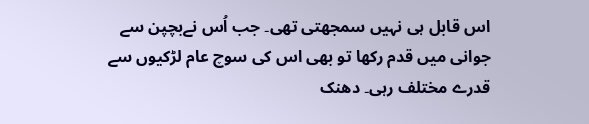اس قابل ہی نہیں سمجھتی تھی۔ جب اُس نےبچپن سے جوانی میں قدم رکھا تو بھی اس کی سوچ عام لڑکیوں سے قدرے مختلف رہی۔ دھنک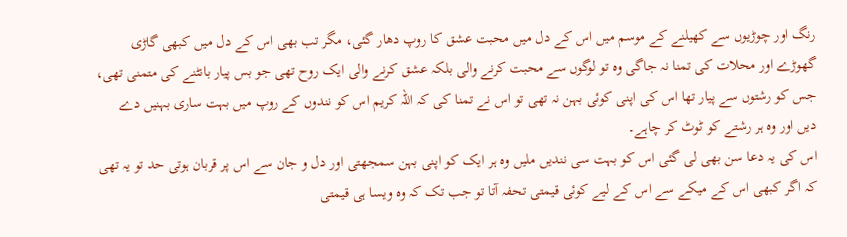رنگ اور چوڑیوں سے کھیلنے کے موسم میں اس کے دل میں محبت عشق کا روپ دھار گئی، مگر تب بھی اس کے دل میں کبھی گاڑی گھوڑے اور محلات کی تمنا نہ جاگی وہ تو لوگوں سے محبت کرنے والی بلکہ عشق کرنے والی ایک روح تھی جو بس پیار بانٹنے کی متمنی تھی، جس کو رشتوں سے پیار تھا اس کی اپنی کوئی بہن نہ تھی تو اس نے تمنا کی کہ اللہ کریم اس کو نندوں کے روپ میں بہت ساری بہنیں دے دیں اور وہ ہر رشتے کو ٹوٹ کر چاہے۔
اس کی یہ دعا سن بھی لی گئی اس کو بہت سی نندیں ملیں وہ ہر ایک کو اپنی بہن سمجھتی اور دل و جان سے اس پر قربان ہوتی حد تو یہ تھی کہ اگر کبھی اس کے میکے سے اس کے لیے کوئی قیمتی تحفہ آتا تو جب تک کہ وہ ویسا ہی قیمتی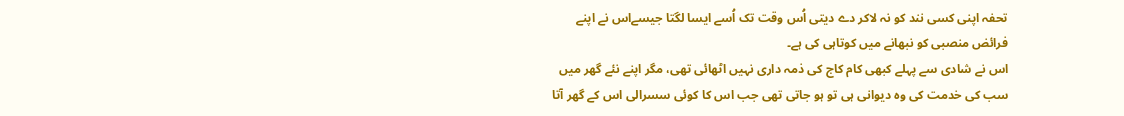تحفہ اپنی کسی نند کو نہ لاکر دے دیتی اُس وقت تک اُسے ایسا لگتا جیسےاس نے اپنے فرائض منصبی کو نبھانے میں کوتاہی کی ہے۔
اس نے شادی سے پہلے کبھی کام کاج کی ذمہ داری نہیں اٹھائی تھی، مگر اپنے نئے گھر میں سب کی خدمت کی وہ دیوانی ہی تو ہو جاتی تھی جب اس کا کوئی سسرالی اس کے گھر آتا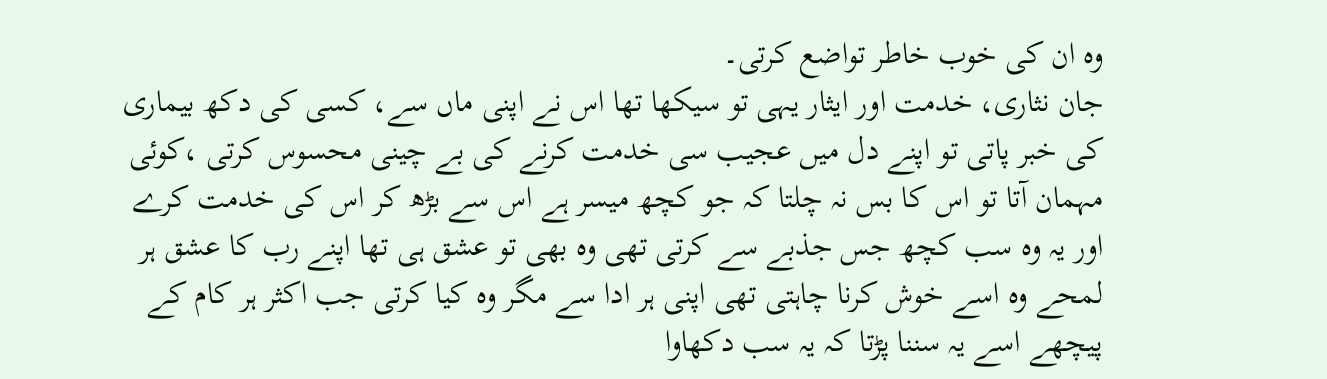وہ ان کی خوب خاطر تواضع کرتی۔
جان نثاری، خدمت اور ایثار یہی تو سیکھا تھا اس نے اپنی ماں سے، کسی کی دکھ بیماری کی خبر پاتی تو اپنے دل میں عجیب سی خدمت کرنے کی بے چینی محسوس کرتی ،کوئی مہمان آتا تو اس کا بس نہ چلتا کہ جو کچھ میسر ہے اس سے بڑھ کر اس کی خدمت کرے اور یہ وہ سب کچھ جس جذبے سے کرتی تھی وہ بھی تو عشق ہی تھا اپنے رب کا عشق ہر لمحے وہ اسے خوش کرنا چاہتی تھی اپنی ہر ادا سے مگر وہ کیا کرتی جب اکثر ہر کام کے پیچھے اسے یہ سننا پڑتا کہ یہ سب دکھاوا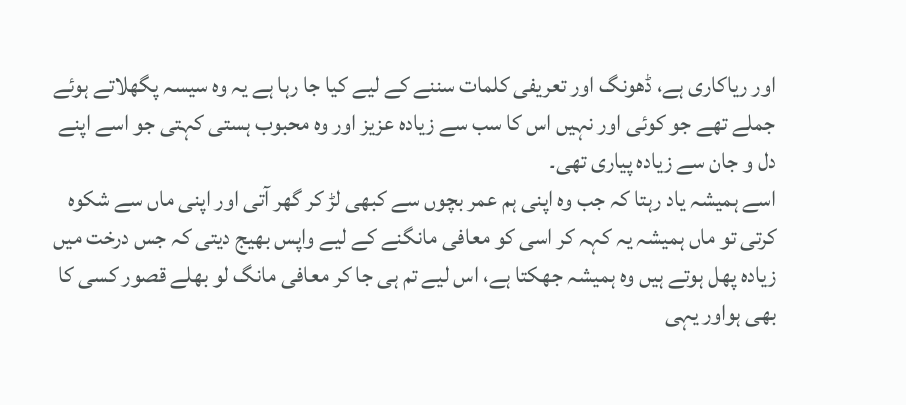اور ریاکاری ہے، ڈھونگ اور تعریفی کلمات سننے کے لیے کیا جا رہا ہے یہ وہ سیسہ پگھلاتے ہوئے جملے تھے جو کوئی اور نہیں اس کا سب سے زیادہ عزیز اور وہ محبوب ہستی کہتی جو اسے اپنے دل و جان سے زیادہ پیاری تھی۔
اسے ہمیشہ یاد رہتا کہ جب وہ اپنی ہم عمر بچوں سے کبھی لڑ کر گھر آتی اور اپنی ماں سے شکوہ کرتی تو ماں ہمیشہ یہ کہہ کر اسی کو معافی مانگنے کے لیے واپس بھیج دیتی کہ جس درخت میں زیادہ پھل ہوتے ہیں وہ ہمیشہ جھکتا ہے، اس لیے تم ہی جا کر معافی مانگ لو بھلے قصور کسی کا بھی ہواور یہی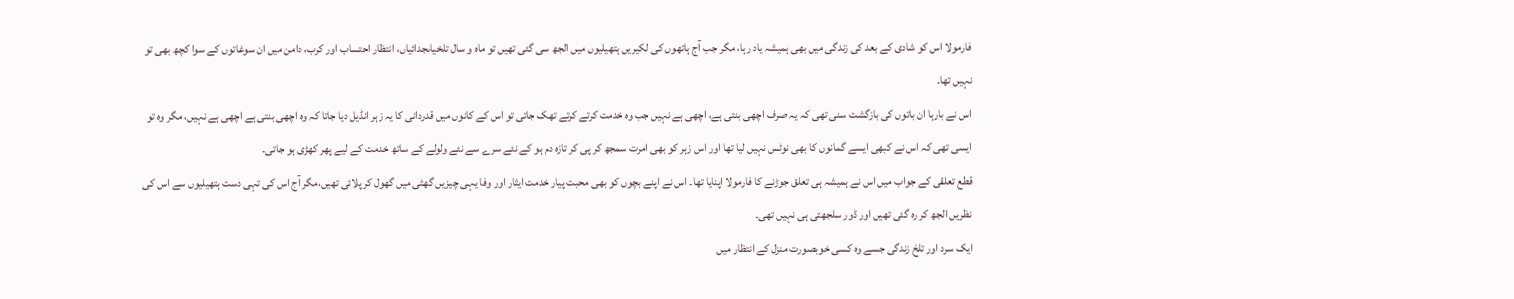فارمولا اس کو شادی کے بعد کی زندگی میں بھی ہمیشہ یاد رہا، مگر جب آج ہاتھوں کی لکیریں ہتھیلیوں میں الجھ سی گئی تھیں تو ماہ و سال تلخیاںجدائیاں، انتظار احتساب اور کرب، دامن میں ان سوغاتوں کے سوا کچھ بھی تو نہیں تھا۔
اس نے بارہا ان باتوں کی بازگشت سنی تھی کہ یہ صرف اچھی بنتی ہے، اچھی ہے نہیں جب وہ خدمت کرتے کرتے تھک جاتی تو اس کے کانوں میں قدردانی کا یہ زہر انڈیل دیا جاتا کہ وہ اچھی بنتی ہے اچھی ہے نہیں، مگر وہ تو ایسی تھی کہ اس نے کبھی ایسے گمانوں کا بھی نوٹس نہیں لیا تھا اور اس زہر کو بھی امرت سمجھ کر پی کر تازہ دم ہو کے نئے سرے سے نئے ولولے کے ساتھ خدمت کے لیے پھر کھڑی ہو جاتی۔
قطع تعلقی کے جواب میں اس نے ہمیشہ ہی تعلق جوڑنے کا فارمولا اپنایا تھا۔ اس نے اپنے بچوں کو بھی محبت پیار خدمت ایثار اور وفا یہی چیزیں گھٹی میں گھول کر پلائی تھیں،مگر آج اس کی تہی دست ہتھیلیوں سے اس کی نظریں الجھ کر رہ گئی تھیں اور ڈور سلجھتی ہی نہیں تھی۔
ایک سرد اور تلخ زندگی جسے وہ کسی خوبصورت منزل کے انتظار میں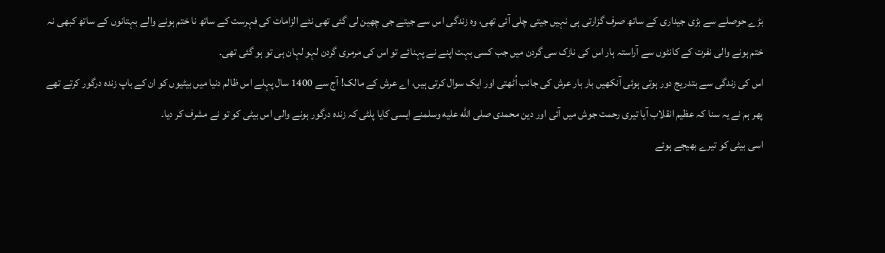بڑے حوصلے سے بڑی جیداری کے ساتھ صرف گزارتی ہی نہیں جیتی چلی آئی تھی، وہ زندگی اس سے جیتے جی چھین لی گئی تھی نئے الزامات کی فہرست کے ساتھ نا ختم ہونے والے بہتانوں کے ساتھ کبھی نہ ختم ہونے والی نفرت کے کانٹوں سے آراستہ ہار اس کی نازک سی گردن میں جب کسی بہت اپنے نے پہنائے تو اس کی مرمری گردن لہو لہان ہی تو ہو گئی تھی۔
اس کی زندگی سے بتدریج دور ہوتی ہوئی آنکھیں بار بار عرش کی جانب اُٹھتی اور ایک سوال کرتی ہیں، اے عرش کے مالک! آج سے 1400 سال پہلے اس ظالم دنیا میں بیٹیوں کو ان کے باپ زندہ درگور کرتے تھے پھر ہم نے یہ سنا کہ عظیم انقلاب آیا تیری رحمت جوش میں آئی اور دین محمدی صلى الله عليه وسلمنے ایسی کایا پلٹی کہ زندہ درگور ہونے والی اس بیٹی کو تو نے مشرف کر دیا۔
اسی بیٹی کو تیرے بھیجے ہوئے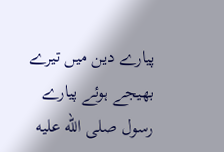پیارے دین میں تیرے بھیجے ہوئے پیارے رسول صلى الله عليه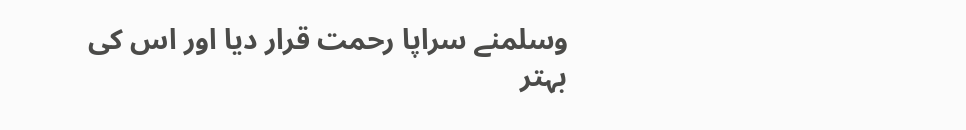وسلمنے سراپا رحمت قرار دیا اور اس کی بہتر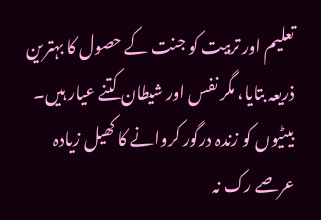تعلیم اور تربیت کو جنت کے حصول کا بہترین ذریعہ بتایا، مگر نفس اور شیطان کتنے عیار ہیں۔ بیٹیوں کو زندہ درگور کروانے کا کھیل زیادہ عرصے رک نہ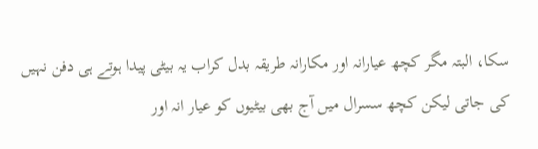سکا، البتہ مگر کچھ عیارانہ اور مکارانہ طریقہ بدل کراب یہ بیٹی پیدا ہوتے ہی دفن نہیں کی جاتی لیکن کچھ سسرال میں آج بھی بیٹیوں کو عیار انہ اور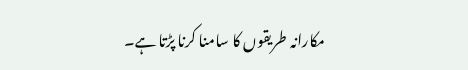مکارانہ طریقوں کا سامنا کرنا پڑتا ہے۔